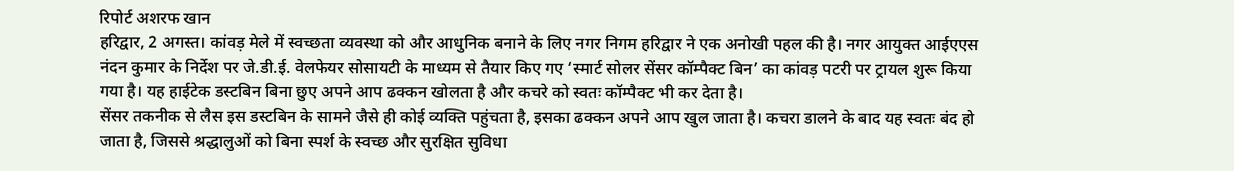रिपोर्ट अशरफ खान
हरिद्वार, 2 अगस्त। कांवड़ मेले में स्वच्छता व्यवस्था को और आधुनिक बनाने के लिए नगर निगम हरिद्वार ने एक अनोखी पहल की है। नगर आयुक्त आईएएस नंदन कुमार के निर्देश पर जे.डी.ई. वेलफेयर सोसायटी के माध्यम से तैयार किए गए ‘स्मार्ट सोलर सेंसर कॉम्पैक्ट बिन’ का कांवड़ पटरी पर ट्रायल शुरू किया गया है। यह हाईटेक डस्टबिन बिना छुए अपने आप ढक्कन खोलता है और कचरे को स्वतः कॉम्पैक्ट भी कर देता है।
सेंसर तकनीक से लैस इस डस्टबिन के सामने जैसे ही कोई व्यक्ति पहुंचता है, इसका ढक्कन अपने आप खुल जाता है। कचरा डालने के बाद यह स्वतः बंद हो जाता है, जिससे श्रद्धालुओं को बिना स्पर्श के स्वच्छ और सुरक्षित सुविधा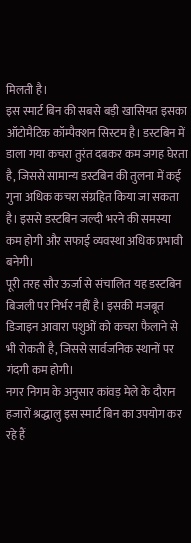मिलती है।
इस स्मार्ट बिन की सबसे बड़ी खासियत इसका ऑटोमैटिक कॉम्पैक्शन सिस्टम है। डस्टबिन में डाला गया कचरा तुरंत दबकर कम जगह घेरता है, जिससे सामान्य डस्टबिन की तुलना में कई गुना अधिक कचरा संग्रहित किया जा सकता है। इससे डस्टबिन जल्दी भरने की समस्या कम होगी और सफाई व्यवस्था अधिक प्रभावी बनेगी।
पूरी तरह सौर ऊर्जा से संचालित यह डस्टबिन बिजली पर निर्भर नहीं है। इसकी मजबूत डिजाइन आवारा पशुओं को कचरा फैलाने से भी रोकती है, जिससे सार्वजनिक स्थानों पर गंदगी कम होगी।
नगर निगम के अनुसार कांवड़ मेले के दौरान हजारों श्रद्धालु इस स्मार्ट बिन का उपयोग कर रहे हैं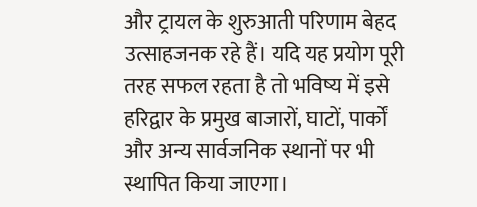और ट्रायल के शुरुआती परिणाम बेहद उत्साहजनक रहे हैं। यदि यह प्रयोग पूरी तरह सफल रहता है तो भविष्य में इसे हरिद्वार के प्रमुख बाजारों, घाटों, पार्कों और अन्य सार्वजनिक स्थानों पर भी स्थापित किया जाएगा।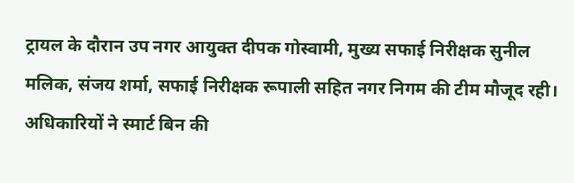ट्रायल के दौरान उप नगर आयुक्त दीपक गोस्वामी, मुख्य सफाई निरीक्षक सुनील मलिक, संजय शर्मा, सफाई निरीक्षक रूपाली सहित नगर निगम की टीम मौजूद रही। अधिकारियों ने स्मार्ट बिन की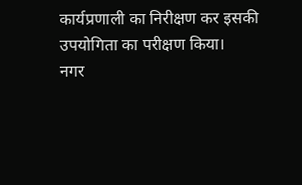कार्यप्रणाली का निरीक्षण कर इसकी उपयोगिता का परीक्षण किया।
नगर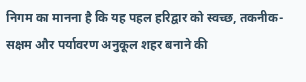निगम का मानना है कि यह पहल हरिद्वार को स्वच्छ, तकनीक-सक्षम और पर्यावरण अनुकूल शहर बनाने की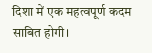दिशा में एक महत्वपूर्ण कदम साबित होगी।